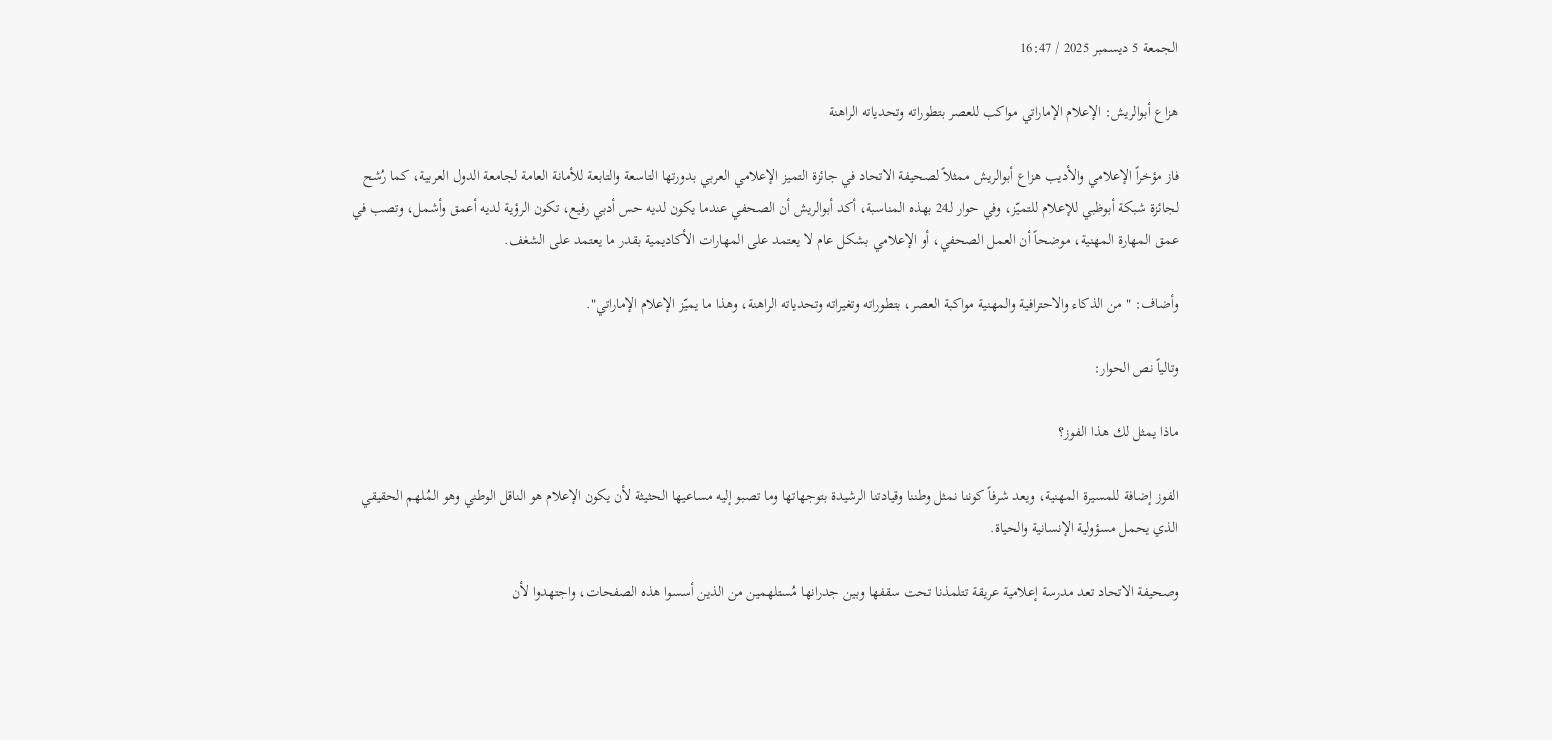الجمعة 5 ديسمبر 2025 / 16:47

هزاع أبوالريش: الإعلام الإماراتي مواكب للعصر بتطوراته وتحدياته الراهنة

فاز مؤخراً الإعلامي والأديب هزاع أبوالريش ممثلاً لصحيفة الاتحاد في جائزة التميز الإعلامي العربي بدورتها التاسعة والتابعة للأمانة العامة لجامعة الدول العربية، كما رُشح لجائزة شبكة أبوظبي للإعلام للتميّز، وفي حوار لـ24 بهذه المناسبة، أكد أبوالريش أن الصحفي عندما يكون لديه حس أدبي رفيع، تكون الرؤية لديه أعمق وأشمل، وتصب في عمق المهارة المهنية، موضحاً أن العمل الصحفي، أو الإعلامي بشكل عام لا يعتمد على المهارات الأكاديمية بقدر ما يعتمد على الشغف.

وأضاف: " من الذكاء والاحترافية والمهنية مواكبة العصر، بتطوراته وتغيراته وتحدياته الراهنة، وهذا ما يميّز الإعلام الإماراتي".

وتالياً نص الحوار:

ماذا يمثل لك هذا الفوز؟

الفوز إضافة للمسيرة المهنية، ويعد شرفاً كوننا نمثل وطننا وقيادتنا الرشيدة بتوجهاتها وما تصبو إليه مساعيها الحثيثة لأن يكون الإعلام هو الناقل الوطني وهو المُلهم الحقيقي الذي يحمل مسؤولية الإنسانية والحياة.

وصحيفة الاتحاد تعد مدرسة إعلامية عريقة تتلمذنا تحت سقفها وبين جدرانها مُستلهمين من الذين أسسوا هذه الصفحات، واجتهدوا لأن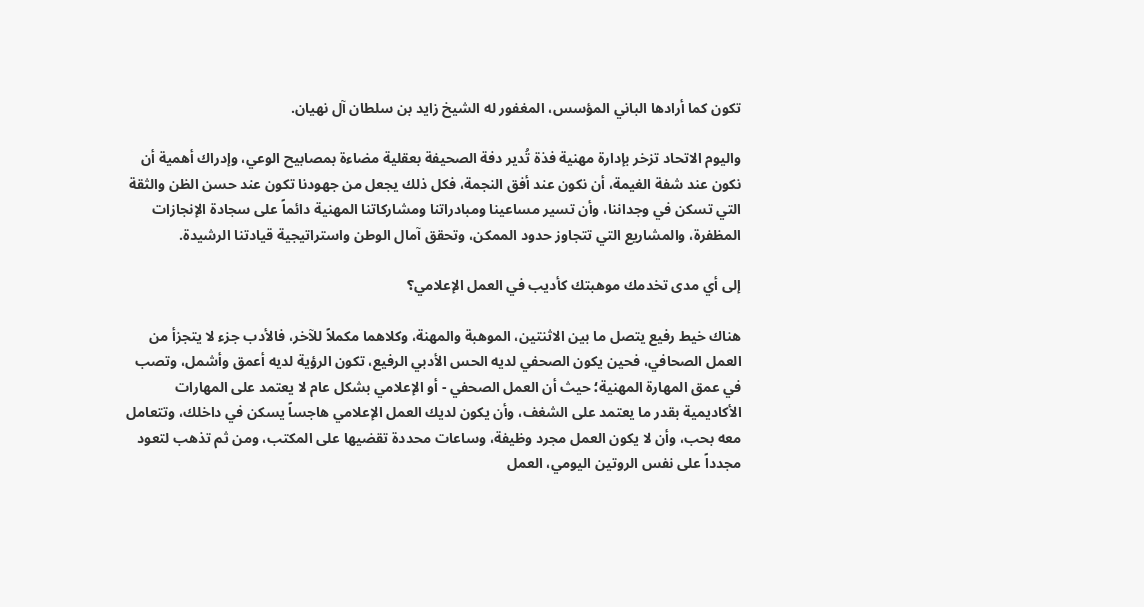تكون كما أرادها الباني المؤسس، المغفور له الشيخ زايد بن سلطان آل نهيان.

واليوم الاتحاد تزخر بإدارة مهنية فذة تُدير دفة الصحيفة بعقلية مضاءة بمصابيح الوعي، وإدراك أهمية أن نكون عند شفة الغيمة، أن نكون عند أفق النجمة، فكل ذلك يجعل من جهودنا تكون عند حسن الظن والثقة التي تسكن في وجداننا، وأن تسير مساعينا ومبادراتنا ومشاركاتنا المهنية دائماً على سجادة الإنجازات المظفرة، والمشاريع التي تتجاوز حدود الممكن، وتحقق آمال الوطن واستراتيجية قيادتنا الرشيدة.

إلى أي مدى تخدمك موهبتك كأديب في العمل الإعلامي؟

هناك خيط رفيع يتصل ما بين الاثنتين، الموهبة والمهنة، وكلاهما مكملاً للآخر، فالأدب جزء لا يتجزأ من العمل الصحافي، فحين يكون الصحفي لديه الحس الأدبي الرفيع، تكون الرؤية لديه أعمق وأشمل، وتصب في عمق المهارة المهنية؛ حيث أن العمل الصحفي - أو الإعلامي بشكل عام لا يعتمد على المهارات الأكاديمية بقدر ما يعتمد على الشغف، وأن يكون لديك العمل الإعلامي هاجساً يسكن في داخلك، وتتعامل معه بحب، وأن لا يكون العمل مجرد وظيفة، وساعات محددة تقضيها على المكتب، ومن ثم تذهب لتعود مجدداً على نفس الروتين اليومي، العمل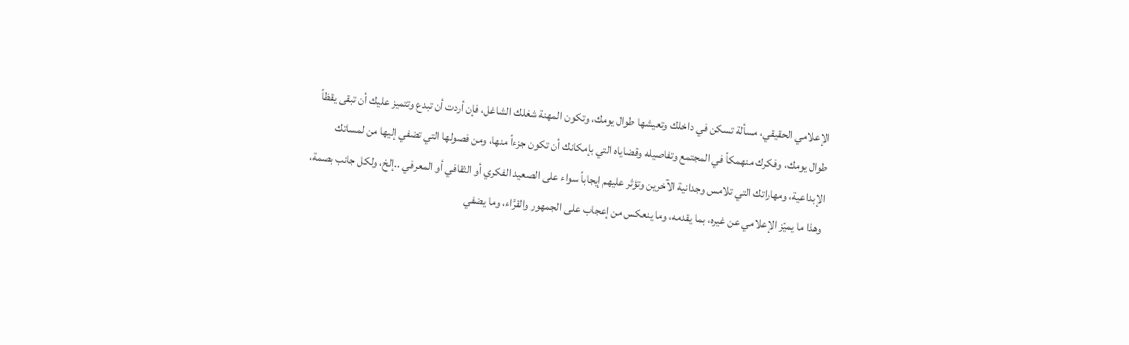الإعلامي الحقيقي، مسألة تسكن في داخلك وتعيشها طوال يومك، وتكون المهنة شغلك الشاغل، فإن أردت أن تبدع وتتميز عليك أن تبقى يقظاً طوال يومك، وفكرك منهمكاً في المجتمع وتفاصيله وقضاياه التي بإمكانك أن تكون جزءاً منها، ومن فصولها التي تضفي إليها من لمساتك الإبداعية، ومهاراتك التي تلامس وجدانية الآخرين وتؤثر عليهم إيجاباً سواء على الصعيد الفكري أو الثقافي أو المعرفي ..إلخ، ولكل جانب بصمة، وهذا ما يميّز الإعلامي عن غيره، بما يقدمه، وما ينعكس من إعجاب على الجمهور والقرَّاء، وما يضفي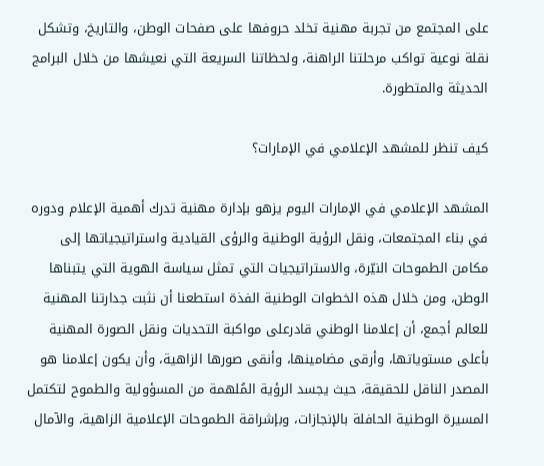على المجتمع من تجربة مهنية تخلد حروفها على صفحات الوطن، والتاريخ، وتشكل نقلة نوعية تواكب مرحلتنا الراهنة، ولحظاتنا السريعة التي نعيشها من خلال البرامج الحديثة والمتطورة.

كيف تنظر للمشهد الإعلامي في الإمارات؟

المشهد الإعلامي في الإمارات اليوم يزهو بإدارة مهنية تدرك أهمية الإعلام ودوره في بناء المجتمعات، ونقل الرؤية الوطنية والرؤى القيادية واستراتيجياتها إلى مكامن الطموحات النيّرة، والاستراتيجيات التي تمثل سياسة الهوية التي يتبناها الوطن، ومن خلال هذه الخطوات الوطنية الفذة استطعنا أن نثبت جدارتنا المهنية للعالم أجمع، أن إعلامنا الوطني قادرعلى مواكبة التحديات ونقل الصورة المهنية بأعلى مستوياتها، وأرقى مضامينها، وأنقى صورها الزاهية، وأن يكون إعلامنا هو المصدر الناقل للحقيقة، حيث يجسد الرؤية المُلهمة من المسؤولية والطموح لتكتمل المسيرة الوطنية الحافلة بالإنجازات، وبإشراقة الطموحات الإعلامية الزاهية، والآمال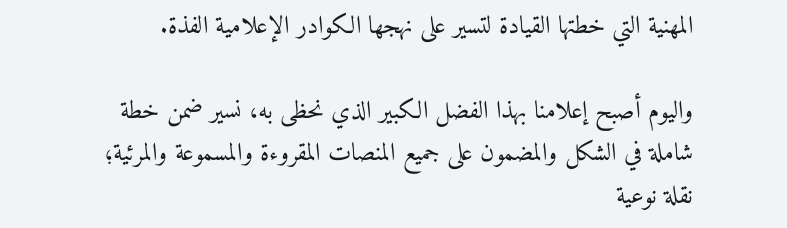المهنية التي خطتها القيادة لتسير على نهجها الكوادر الإعلامية الفذة.

واليوم أصبح إعلامنا بهذا الفضل الكبير الذي نحظى به، نسير ضمن خطة شاملة في الشكل والمضمون على جميع المنصات المقروءة والمسموعة والمرئية؛ نقلة نوعية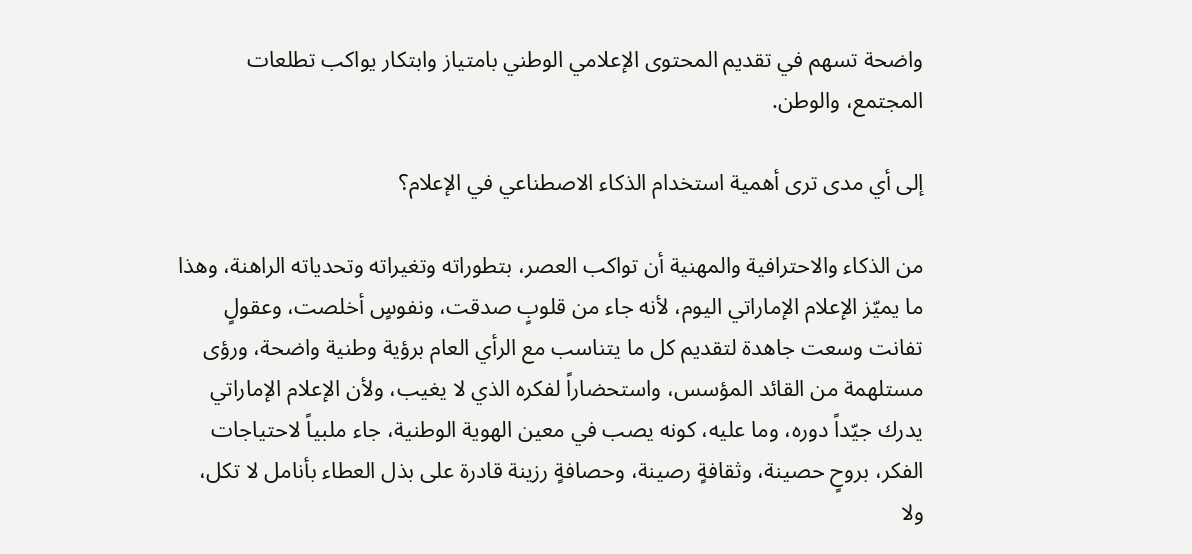واضحة تسهم في تقديم المحتوى الإعلامي الوطني بامتياز وابتكار يواكب تطلعات المجتمع، والوطن.

إلى أي مدى ترى أهمية استخدام الذكاء الاصطناعي في الإعلام؟

من الذكاء والاحترافية والمهنية أن تواكب العصر، بتطوراته وتغيراته وتحدياته الراهنة، وهذا ما يميّز الإعلام الإماراتي اليوم، لأنه جاء من قلوبٍ صدقت، ونفوسٍ أخلصت، وعقولٍ تفانت وسعت جاهدة لتقديم كل ما يتناسب مع الرأي العام برؤية وطنية واضحة، ورؤى مستلهمة من القائد المؤسس، واستحضاراً لفكره الذي لا يغيب، ولأن الإعلام الإماراتي يدرك جيّداً دوره، وما عليه، كونه يصب في معين الهوية الوطنية، جاء ملبياً لاحتياجات الفكر، بروحٍ حصينة، وثقافةٍ رصينة، وحصافةٍ رزينة قادرة على بذل العطاء بأنامل لا تكل، ولا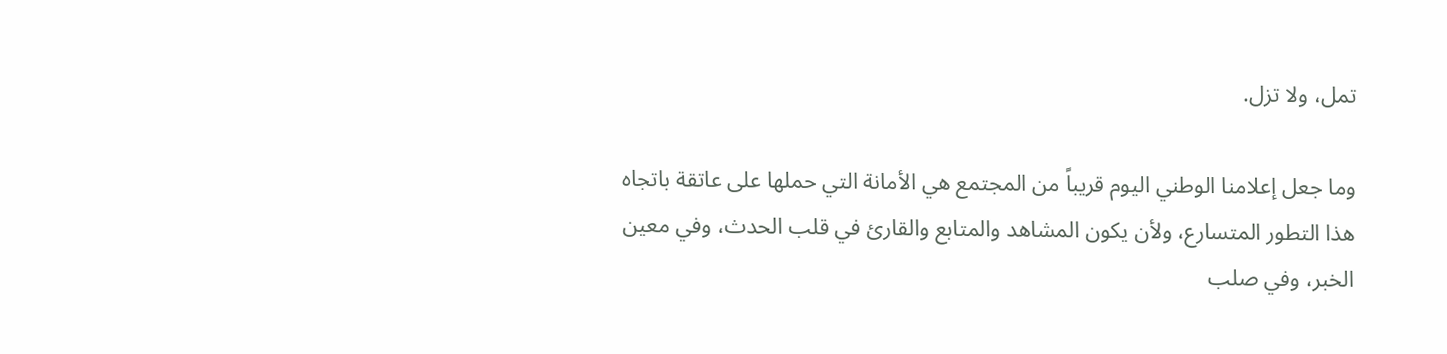تمل، ولا تزل.

وما جعل إعلامنا الوطني اليوم قريباً من المجتمع هي الأمانة التي حملها على عاتقة باتجاه هذا التطور المتسارع، ولأن يكون المشاهد والمتابع والقارئ في قلب الحدث، وفي معين الخبر، وفي صلب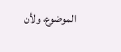الموضوع، ولأن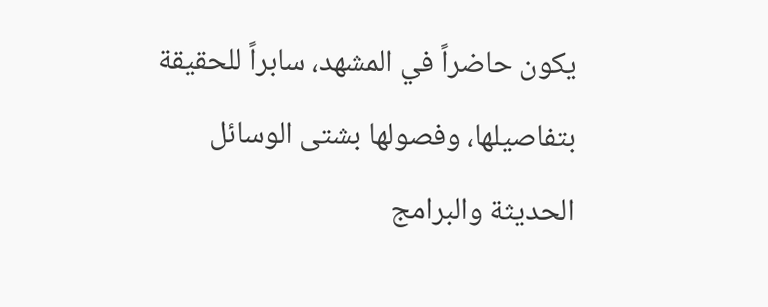يكون حاضراً في المشهد، سابراً للحقيقة بتفاصيلها، وفصولها بشتى الوسائل الحديثة والبرامج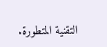التقنية المتطورة.